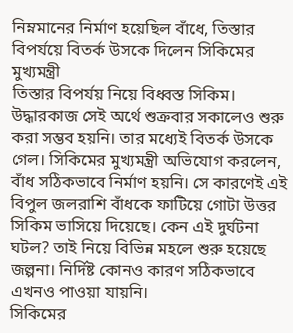নিম্নমানের নির্মাণ হয়েছিল বাঁধে, তিস্তার বিপর্যয়ে বিতর্ক উসকে দিলেন সিকিমের মুখ্যমন্ত্রী
তিস্তার বিপর্যয় নিয়ে বিধ্বস্ত সিকিম। উদ্ধারকাজ সেই অর্থে শুক্রবার সকালেও শুরু করা সম্ভব হয়নি। তার মধ্যেই বিতর্ক উসকে গেল। সিকিমের মুখ্যমন্ত্রী অভিযোগ করলেন, বাঁধ সঠিকভাবে নির্মাণ হয়নি। সে কারণেই এই বিপুল জলরাশি বাঁধকে ফাটিয়ে গোটা উত্তর সিকিম ভাসিয়ে দিয়েছে। কেন এই দুর্ঘটনা ঘটল? তাই নিয়ে বিভিন্ন মহলে শুরু হয়েছে জল্পনা। নির্দিষ্ট কোনও কারণ সঠিকভাবে এখনও পাওয়া যায়নি।
সিকিমের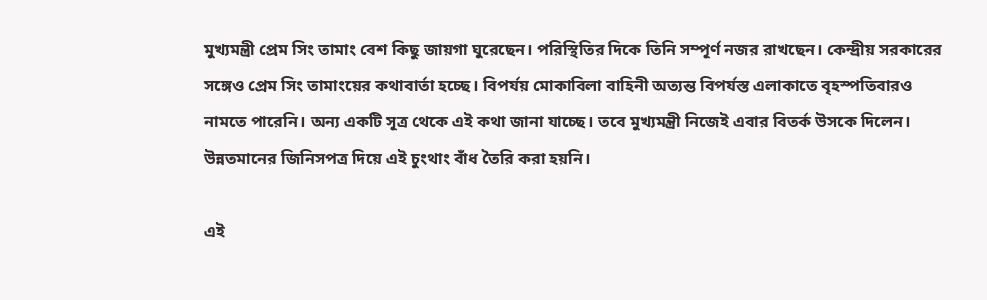মুখ্যমন্ত্রী প্রেম সিং তামাং বেশ কিছু জায়গা ঘুরেছেন। পরিস্থিতির দিকে তিনি সম্পূর্ণ নজর রাখছেন। কেন্দ্রীয় সরকারের সঙ্গেও প্রেম সিং তামাংয়ের কথাবার্তা হচ্ছে। বিপর্যয় মোকাবিলা বাহিনী অত্যন্ত বিপর্যস্ত এলাকাতে বৃহস্পতিবারও নামতে পারেনি। অন্য একটি সূত্র থেকে এই কথা জানা যাচ্ছে। তবে মুখ্যমন্ত্রী নিজেই এবার বিতর্ক উসকে দিলেন। উন্নতমানের জিনিসপত্র দিয়ে এই চুংথাং বাঁধ তৈরি করা হয়নি।

এই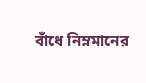বাঁধে নিম্নমানের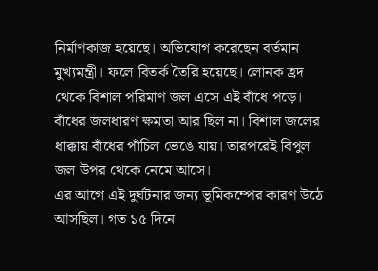নির্মাণকাজ হয়েছে। অভিযোগ করেছেন বর্তমান মুখ্যমন্ত্রী। ফলে বিতর্ক তৈরি হয়েছে। লোনক হ্রদ থেকে বিশাল পরিমাণ জল এসে এই বাঁধে পড়ে। বাঁধের জলধারণ ক্ষমতা আর ছিল না। বিশাল জলের ধাক্কায় বাঁধের পাঁচিল ভেঙে যায়। তারপরেই বিপুল জল উপর থেকে নেমে আসে।
এর আগে এই দুর্ঘটনার জন্য ভূমিকম্পের কারণ উঠে আসছিল। গত ১৫ দিনে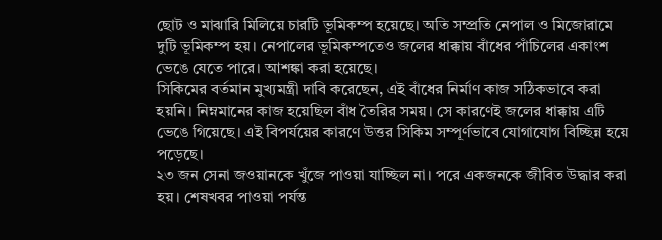ছোট ও মাঝারি মিলিয়ে চারটি ভূমিকম্প হয়েছে। অতি সম্প্রতি নেপাল ও মিজোরামে দুটি ভূমিকম্প হয়। নেপালের ভূমিকম্পতেও জলের ধাক্কায় বাঁধের পাঁচিলের একাংশ ভেঙে যেতে পারে। আশঙ্কা করা হয়েছে।
সিকিমের বর্তমান মুখ্যমন্ত্রী দাবি করেছেন, এই বাঁধের নির্মাণ কাজ সঠিকভাবে করা হয়নি। নিম্নমানের কাজ হয়েছিল বাঁধ তৈরির সময়। সে কারণেই জলের ধাক্কায় এটি ভেঙে গিয়েছে। এই বিপর্যয়ের কারণে উত্তর সিকিম সম্পূর্ণভাবে যোগাযোগ বিচ্ছিন্ন হয়ে পড়েছে।
২৩ জন সেনা জওয়ানকে খুঁজে পাওয়া যাচ্ছিল না। পরে একজনকে জীবিত উদ্ধার করা হয়। শেষখবর পাওয়া পর্যন্ত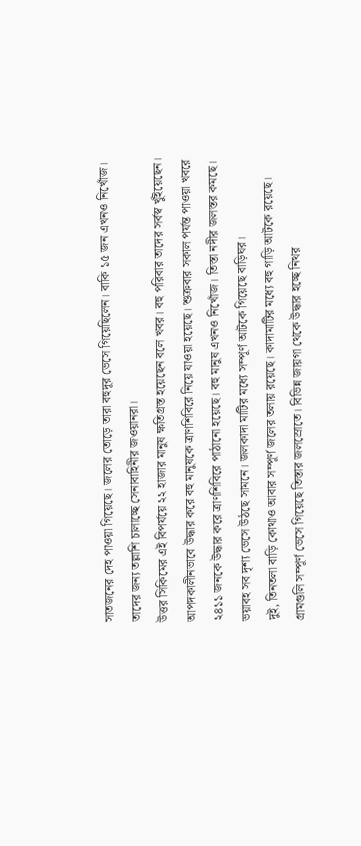সাতজনের দেহ পাওয়া গিয়েছে। জলের তোড়ে তারা বহুদূর ভেসে গিয়েছিলেন। বাকি ১৫ জন এখনও নিখোঁজ। তাদের জন্য তল্লাশি চালাচ্ছে সেনাবাহিনীর জওয়ানরা।
উত্তর সিকিমের এই বিপর্যয়ে ২২ হাজার মানুষ ক্ষতিগ্রস্ত হয়েছেন বলে খবর। বহু পরিবার তাদের সর্বস্ব খুঁইয়েছেন। আপদকালীনভাবে উদ্ধার করে বহু মানুষকে ত্রাণশিবিরে নিয়ে যাওয়া হয়েছে। শুক্রবার সকাল পর্যন্ত পাওয়া খবরে ২৪১১ জনকে উদ্ধার করে ত্রাণশিবিরে পাঠানো হয়েছে। বহু মানুষ এখনও নিখোঁজ। তিস্তা নদীর জলস্তর কমছে। ভয়াবহ সব দৃশ্য ভেসে উঠছে সামনে। জলকাদা মাটির মধ্যে সম্পূর্ণ আটকে গিয়েছে বাড়িঘর।
দুই, তিনতলা বাড়ি কোথাও আবার সম্পূর্ণ জলের তলায় রয়েছে। কাদামাটির মধ্যে বহু গাড়ি আটকে রয়েছে। গ্রামগুলি সম্পূর্ণ ভেসে গিয়েছে তিস্তার জলস্রোতে। বিভিন্ন জায়গা থেকে উদ্ধার হচ্ছে নিথর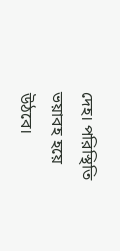দেহ। পরিস্থিতি ভয়াবহ হয়ে উঠবে।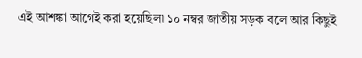এই আশঙ্কা আগেই করা হয়েছিল৷ ১০ নম্বর জাতীয় সড়ক বলে আর কিছুই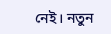নেই। নতুন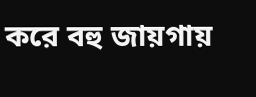করে বহু জায়গায়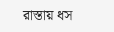রাস্তায় ধস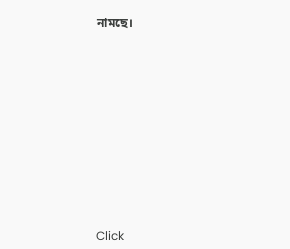নামছে।












Click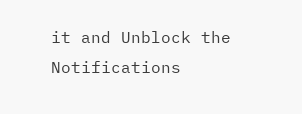it and Unblock the Notifications